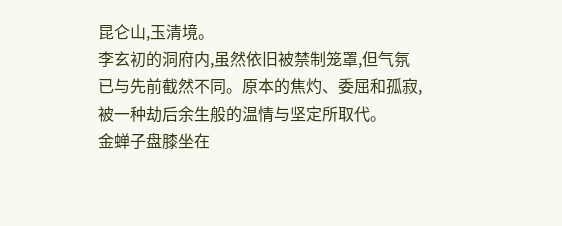昆仑山,玉清境。
李玄初的洞府内,虽然依旧被禁制笼罩,但气氛已与先前截然不同。原本的焦灼、委屈和孤寂,被一种劫后余生般的温情与坚定所取代。
金蝉子盘膝坐在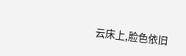云床上,脸色依旧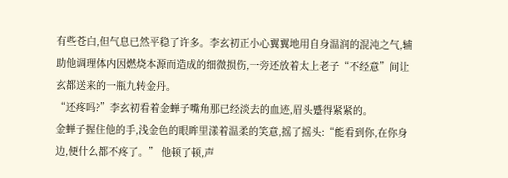有些苍白,但气息已然平稳了许多。李玄初正小心翼翼地用自身温润的混沌之气,辅助他调理体内因燃烧本源而造成的细微损伤,一旁还放着太上老子“不经意”间让玄都送来的一瓶九转金丹。
“还疼吗?”李玄初看着金蝉子嘴角那已经淡去的血迹,眉头蹙得紧紧的。
金蝉子握住他的手,浅金色的眼眸里漾着温柔的笑意,摇了摇头:“能看到你,在你身边,便什么都不疼了。” 他顿了顿,声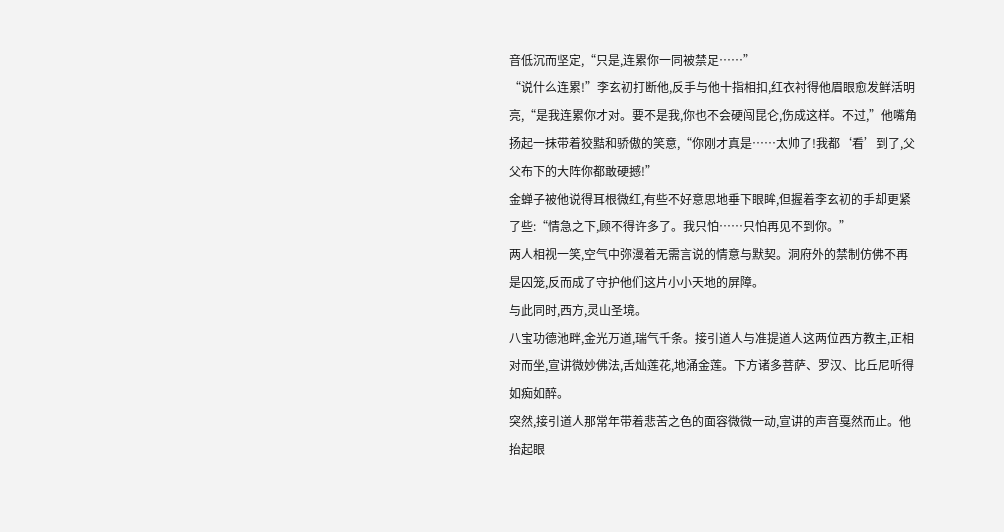音低沉而坚定,“只是,连累你一同被禁足……”
“说什么连累!”李玄初打断他,反手与他十指相扣,红衣衬得他眉眼愈发鲜活明亮,“是我连累你才对。要不是我,你也不会硬闯昆仑,伤成这样。不过,”他嘴角扬起一抹带着狡黠和骄傲的笑意,“你刚才真是……太帅了!我都‘看’到了,父父布下的大阵你都敢硬撼!”
金蝉子被他说得耳根微红,有些不好意思地垂下眼眸,但握着李玄初的手却更紧了些:“情急之下,顾不得许多了。我只怕……只怕再见不到你。”
两人相视一笑,空气中弥漫着无需言说的情意与默契。洞府外的禁制仿佛不再是囚笼,反而成了守护他们这片小小天地的屏障。
与此同时,西方,灵山圣境。
八宝功德池畔,金光万道,瑞气千条。接引道人与准提道人这两位西方教主,正相对而坐,宣讲微妙佛法,舌灿莲花,地涌金莲。下方诸多菩萨、罗汉、比丘尼听得如痴如醉。
突然,接引道人那常年带着悲苦之色的面容微微一动,宣讲的声音戛然而止。他抬起眼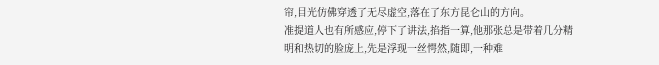帘,目光仿佛穿透了无尽虚空,落在了东方昆仑山的方向。
准提道人也有所感应,停下了讲法,掐指一算,他那张总是带着几分精明和热切的脸庞上,先是浮现一丝愕然,随即,一种难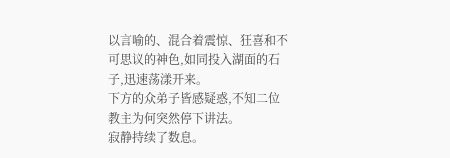以言喻的、混合着震惊、狂喜和不可思议的神色,如同投入湖面的石子,迅速荡漾开来。
下方的众弟子皆感疑惑,不知二位教主为何突然停下讲法。
寂静持续了数息。